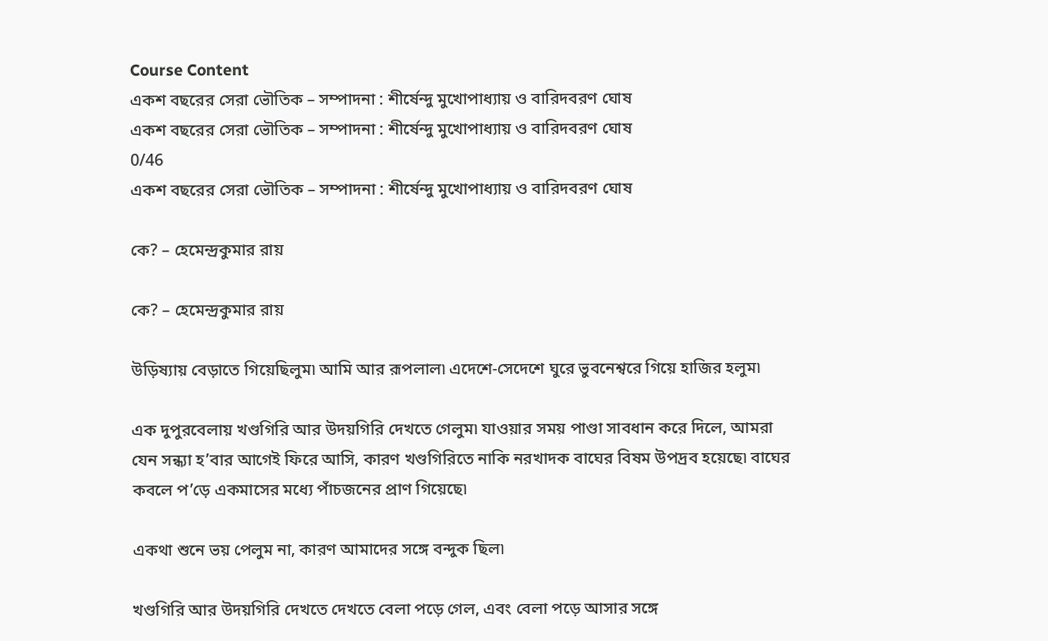Course Content
একশ বছরের সেরা ভৌতিক – সম্পাদনা : শীর্ষেন্দু মুখোপাধ্যায় ও বারিদবরণ ঘোষ
একশ বছরের সেরা ভৌতিক – সম্পাদনা : শীর্ষেন্দু মুখোপাধ্যায় ও বারিদবরণ ঘোষ
0/46
একশ বছরের সেরা ভৌতিক – সম্পাদনা : শীর্ষেন্দু মুখোপাধ্যায় ও বারিদবরণ ঘোষ

কে? – হেমেন্দ্রকুমার রায়

কে? – হেমেন্দ্রকুমার রায়

উড়িষ্যায় বেড়াতে গিয়েছিলুম৷ আমি আর রূপলাল৷ এদেশে-সেদেশে ঘুরে ভুবনেশ্বরে গিয়ে হাজির হলুম৷

এক দুপুরবেলায় খণ্ডগিরি আর উদয়গিরি দেখতে গেলুম৷ যাওয়ার সময় পাণ্ডা সাবধান করে দিলে, আমরা যেন সন্ধ্যা হ’বার আগেই ফিরে আসি, কারণ খণ্ডগিরিতে নাকি নরখাদক বাঘের বিষম উপদ্রব হয়েছে৷ বাঘের কবলে প’ড়ে একমাসের মধ্যে পাঁচজনের প্রাণ গিয়েছে৷

একথা শুনে ভয় পেলুম না, কারণ আমাদের সঙ্গে বন্দুক ছিল৷

খণ্ডগিরি আর উদয়গিরি দেখতে দেখতে বেলা পড়ে গেল, এবং বেলা পড়ে আসার সঙ্গে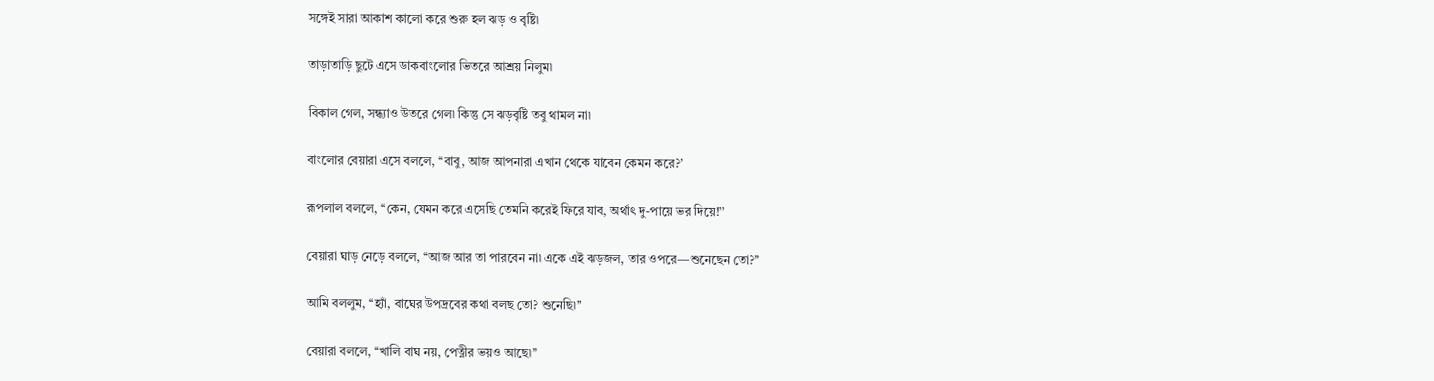সঙ্গেই সারা আকাশ কালো করে শুরু হল ঝড় ও বৃষ্টি৷

তাড়াতাড়ি ছুটে এসে ডাকবাংলোর ভিতরে আশ্রয় নিলুম৷

বিকাল গেল, সন্ধ্যাও উতরে গেল৷ কিন্তু সে ঝড়বৃষ্টি তবু থামল না৷

বাংলোর বেয়ারা এসে বললে, ‘‘বাবু, আজ আপনারা এখান থেকে যাবেন কেমন করে?’

রূপলাল বললে, ‘‘কেন, যেমন করে এসেছি তেমনি করেই ফিরে যাব, অর্থাৎ দু-পায়ে ভর দিয়ে!’’

বেয়ারা ঘাড় নেড়ে বললে, ‘‘আজ আর তা পারবেন না৷ একে এই ঝড়জল, তার ওপরে—শুনেছেন তো?’’

আমি বললুম, ‘‘হ্যাঁ, বাঘের উপদ্রবের কথা বলছ তো? শুনেছি৷’’

বেয়ারা বললে, ‘‘খালি বাঘ নয়, পেত্নীর ভয়ও আছে৷’’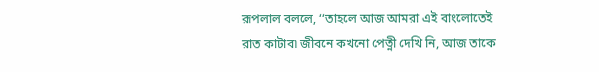রূপলাল বললে, ‘‘তাহলে আজ আমরা এই বাংলোতেই রাত কাটাব৷ জীবনে কখনো পেত্নী দেখি নি, আজ তাকে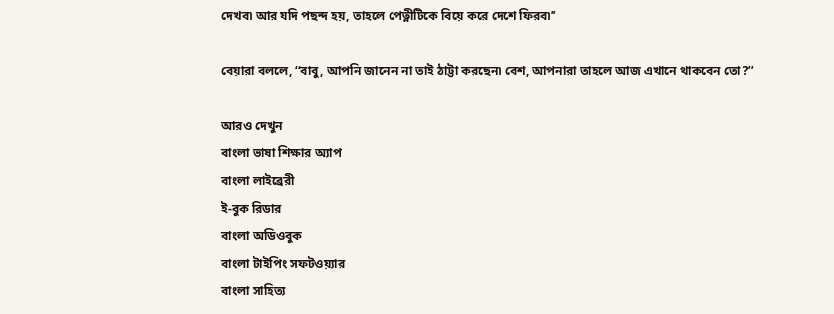দেখব৷ আর যদি পছন্দ হয়, তাহলে পেত্নীটিকে বিয়ে করে দেশে ফিরব৷’’

বেয়ারা বললে, ‘‘বাবু, আপনি জানেন না তাই ঠাট্টা করছেন৷ বেশ, আপনারা তাহলে আজ এখানে থাকবেন তো?’’

আরও দেখুন
বাংলা ভাষা শিক্ষার অ্যাপ
বাংলা লাইব্রেরী
ই-বুক রিডার
বাংলা অডিওবুক
বাংলা টাইপিং সফটওয়্যার
বাংলা সাহিত্য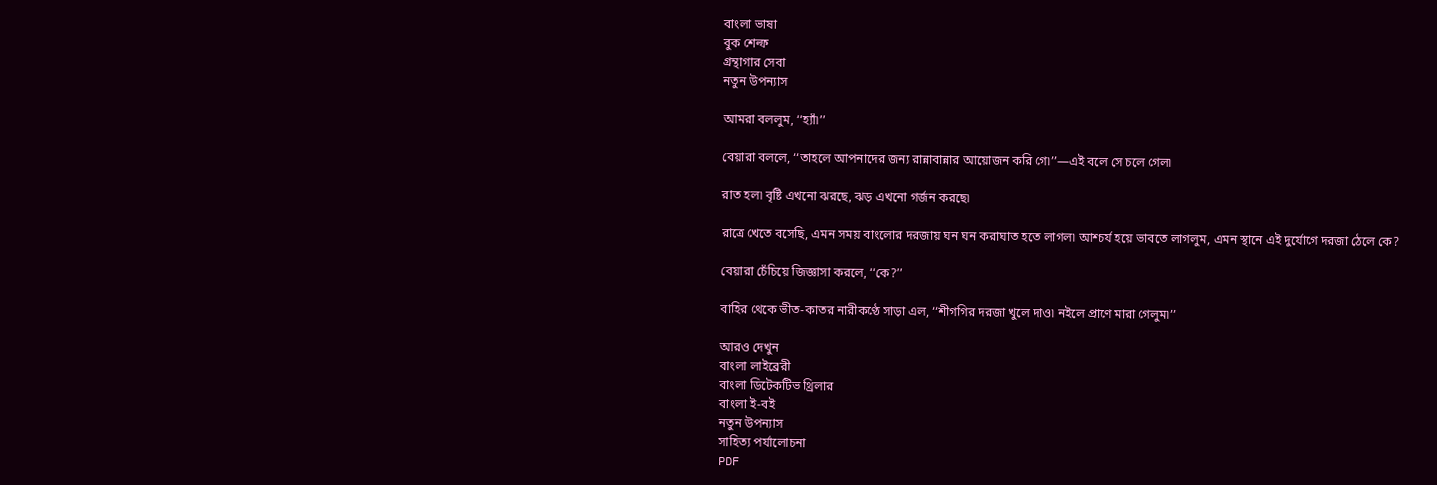বাংলা ভাষা
বুক শেল্ফ
গ্রন্থাগার সেবা
নতুন উপন্যাস

আমরা বললুম, ‘‘হ্যাঁ৷’’

বেয়ারা বললে, ‘‘তাহলে আপনাদের জন্য রান্নাবান্নার আয়োজন করি গে৷’’—এই বলে সে চলে গেল৷

রাত হল৷ বৃষ্টি এখনো ঝরছে, ঝড় এখনো গর্জন করছে৷

রাত্রে খেতে বসেছি, এমন সময় বাংলোর দরজায় ঘন ঘন করাঘাত হতে লাগল৷ আশ্চর্য হয়ে ভাবতে লাগলুম, এমন স্থানে এই দুর্যোগে দরজা ঠেলে কে?

বেয়ারা চেঁচিয়ে জিজ্ঞাসা করলে, ‘‘কে?’’

বাহির থেকে ভীত-কাতর নারীকণ্ঠে সাড়া এল, ‘‘শীগগির দরজা খুলে দাও৷ নইলে প্রাণে মারা গেলুম৷’’

আরও দেখুন
বাংলা লাইব্রেরী
বাংলা ডিটেকটিভ থ্রিলার
বাংলা ই-বই
নতুন উপন্যাস
সাহিত্য পর্যালোচনা
PDF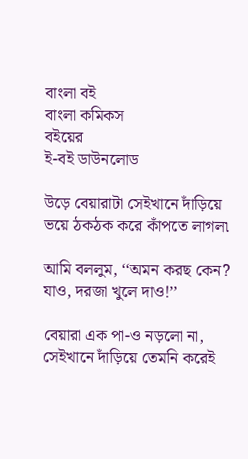বাংলা বই
বাংলা কমিকস
বইয়ের
ই-বই ডাউনলোড

উড়ে বেয়ারাটা সেইখানে দাঁড়িয়ে ভয়ে ঠকঠক করে কাঁপতে লাগল৷

আমি বললুম, ‘‘অমন করছ কেন? যাও, দরজা খুলে দাও!’’

বেয়ারা এক পা-ও নড়লো না, সেইখানে দাঁড়িয়ে তেমনি করেই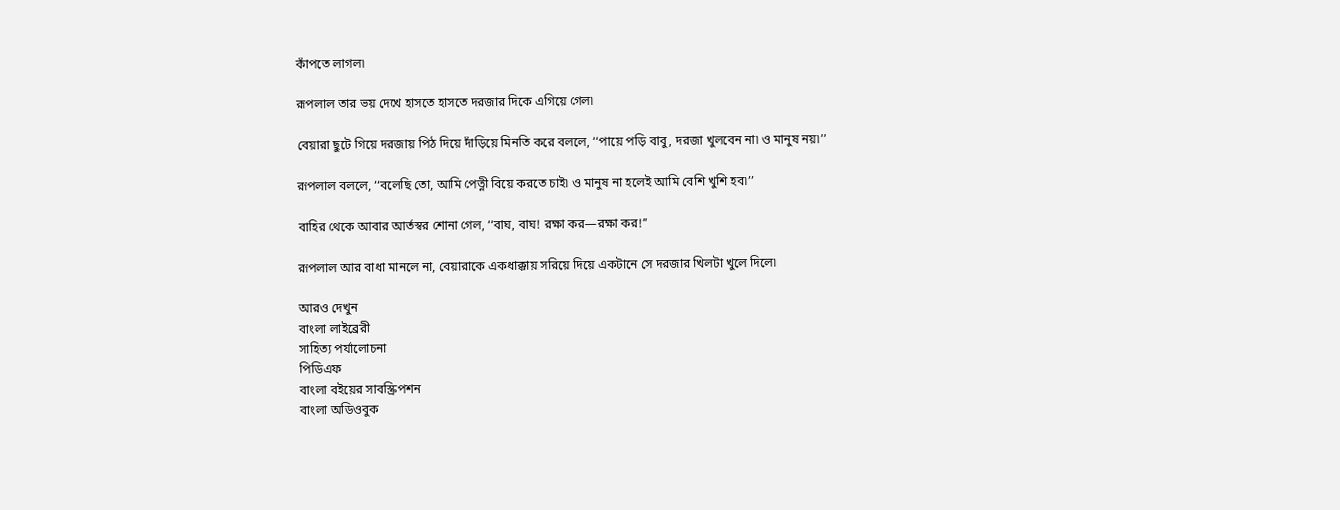কাঁপতে লাগল৷

রূপলাল তার ভয় দেখে হাসতে হাসতে দরজার দিকে এগিয়ে গেল৷

বেয়ারা ছুটে গিয়ে দরজায় পিঠ দিয়ে দাঁড়িয়ে মিনতি করে বললে, ‘‘পায়ে পড়ি বাবু, দরজা খুলবেন না৷ ও মানুষ নয়৷’’

রূপলাল বললে, ‘‘বলেছি তো, আমি পেত্নী বিয়ে করতে চাই৷ ও মানুষ না হলেই আমি বেশি খুশি হব৷’’

বাহির থেকে আবার আর্তস্বর শোনা গেল, ‘‘বাঘ, বাঘ! রক্ষা কর—রক্ষা কর!’’

রূপলাল আর বাধা মানলে না, বেয়ারাকে একধাক্কায় সরিয়ে দিয়ে একটানে সে দরজার খিলটা খুলে দিলে৷

আরও দেখুন
বাংলা লাইব্রেরী
সাহিত্য পর্যালোচনা
পিডিএফ
বাংলা বইয়ের সাবস্ক্রিপশন
বাংলা অডিওবুক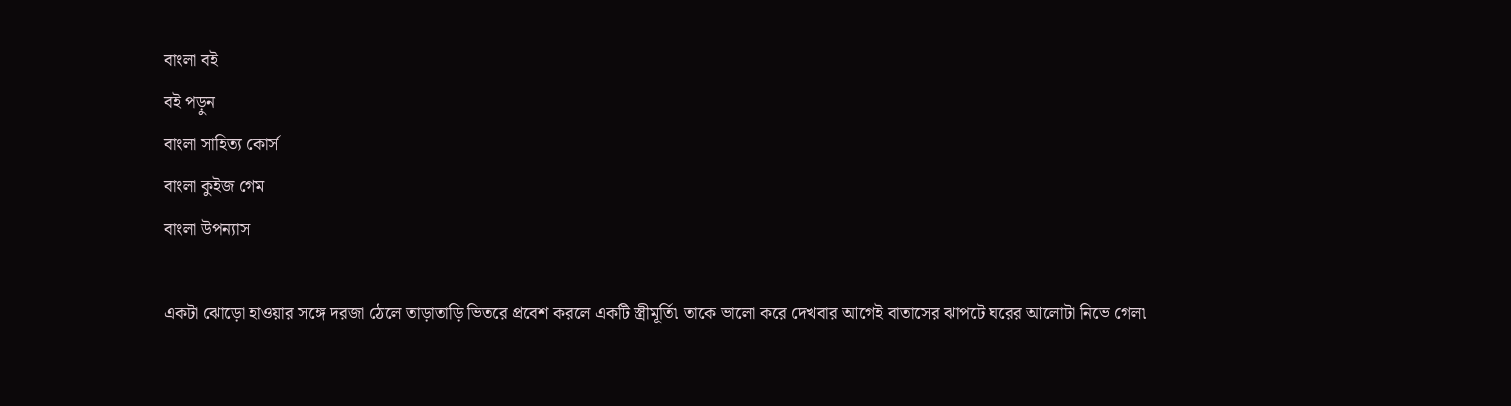বাংলা বই
বই পড়ুন
বাংলা সাহিত্য কোর্স
বাংলা কুইজ গেম
বাংলা উপন্যাস

একটা ঝোড়ো হাওয়ার সঙ্গে দরজা ঠেলে তাড়াতাড়ি ভিতরে প্রবেশ করলে একটি স্ত্রীমূর্তি৷ তাকে ভালো করে দেখবার আগেই বাতাসের ঝাপটে ঘরের আলোটা নিভে গেল৷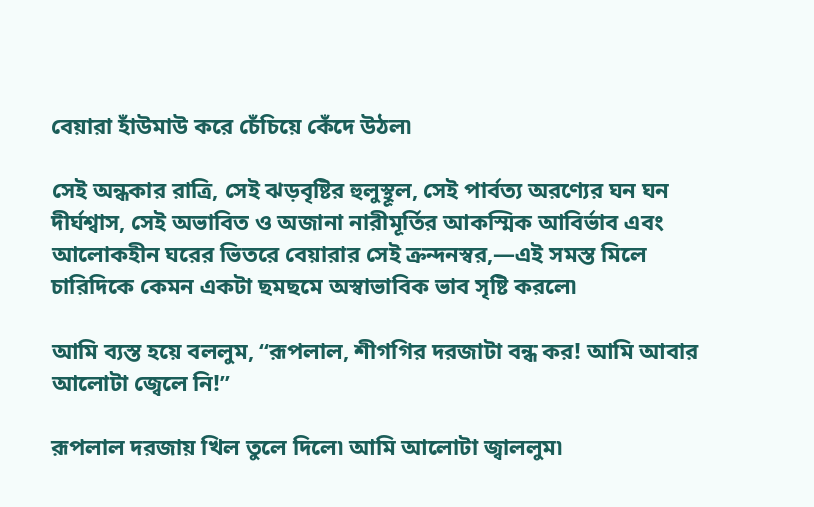বেয়ারা হাঁউমাউ করে চেঁচিয়ে কেঁদে উঠল৷

সেই অন্ধকার রাত্রি, সেই ঝড়বৃষ্টির হুলুস্থূল, সেই পার্বত্য অরণ্যের ঘন ঘন দীর্ঘশ্বাস, সেই অভাবিত ও অজানা নারীমূর্তির আকস্মিক আবির্ভাব এবং আলোকহীন ঘরের ভিতরে বেয়ারার সেই ক্রন্দনস্বর,—এই সমস্ত মিলে চারিদিকে কেমন একটা ছমছমে অস্বাভাবিক ভাব সৃষ্টি করলে৷

আমি ব্যস্ত হয়ে বললুম, ‘‘রূপলাল, শীগগির দরজাটা বন্ধ কর! আমি আবার আলোটা জ্বেলে নি!’’

রূপলাল দরজায় খিল তুলে দিলে৷ আমি আলোটা জ্বাললুম৷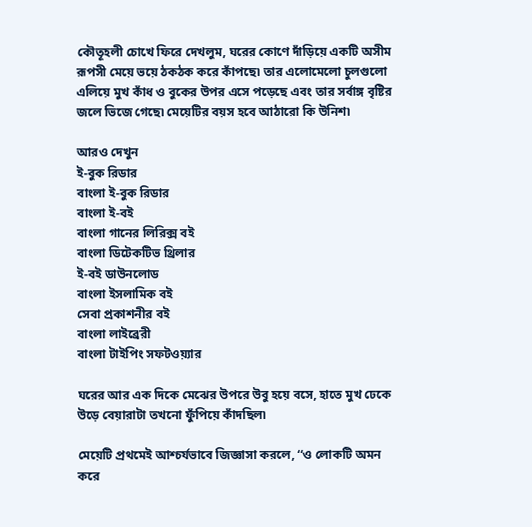কৌতূহলী চোখে ফিরে দেখলুম, ঘরের কোণে দাঁড়িয়ে একটি অসীম রূপসী মেয়ে ভয়ে ঠকঠক করে কাঁপছে৷ তার এলোমেলো চুলগুলো এলিয়ে মুখ কাঁধ ও বুকের উপর এসে পড়েছে এবং তার সর্বাঙ্গ বৃষ্টির জলে ভিজে গেছে৷ মেয়েটির বয়স হবে আঠারো কি উনিশ৷

আরও দেখুন
ই-বুক রিডার
বাংলা ই-বুক রিডার
বাংলা ই-বই
বাংলা গানের লিরিক্স বই
বাংলা ডিটেকটিভ থ্রিলার
ই-বই ডাউনলোড
বাংলা ইসলামিক বই
সেবা প্রকাশনীর বই
বাংলা লাইব্রেরী
বাংলা টাইপিং সফটওয়্যার

ঘরের আর এক দিকে মেঝের উপরে উবু হয়ে বসে, হাতে মুখ ঢেকে উড়ে বেয়ারাটা তখনো ফুঁপিয়ে কাঁদছিল৷

মেয়েটি প্রথমেই আশ্চর্যভাবে জিজ্ঞাসা করলে, ‘‘ও লোকটি অমন করে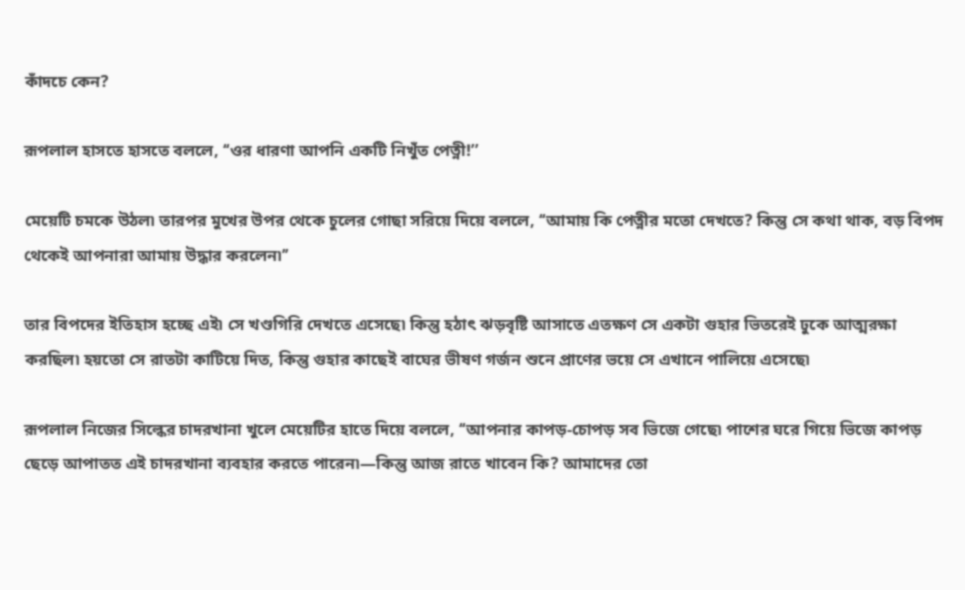কাঁদচে কেন?

রূপলাল হাসতে হাসতে বললে, ‘‘ওর ধারণা আপনি একটি নিখুঁত পেত্নী!’’

মেয়েটি চমকে উঠল৷ তারপর মুখের উপর থেকে চুলের গোছা সরিয়ে দিয়ে বললে, ‘‘আমায় কি পেত্নীর মতো দেখতে? কিন্তু সে কথা থাক, বড় বিপদ থেকেই আপনারা আমায় উদ্ধার করলেন৷’’

তার বিপদের ইতিহাস হচ্ছে এই৷ সে খণ্ডগিরি দেখতে এসেছে৷ কিন্তু হঠাৎ ঝড়বৃষ্টি আসাতে এতক্ষণ সে একটা গুহার ভিতরেই ঢুকে আত্মরক্ষা করছিল৷ হয়তো সে রাতটা কাটিয়ে দিত, কিন্তু গুহার কাছেই বাঘের ভীষণ গর্জন শুনে প্রাণের ভয়ে সে এখানে পালিয়ে এসেছে৷

রূপলাল নিজের সিল্কের চাদরখানা খুলে মেয়েটির হাতে দিয়ে বললে, ‘‘আপনার কাপড়-চোপড় সব ভিজে গেছে৷ পাশের ঘরে গিয়ে ভিজে কাপড় ছেড়ে আপাতত এই চাদরখানা ব্যবহার করতে পারেন৷—কিন্তু আজ রাতে খাবেন কি? আমাদের তো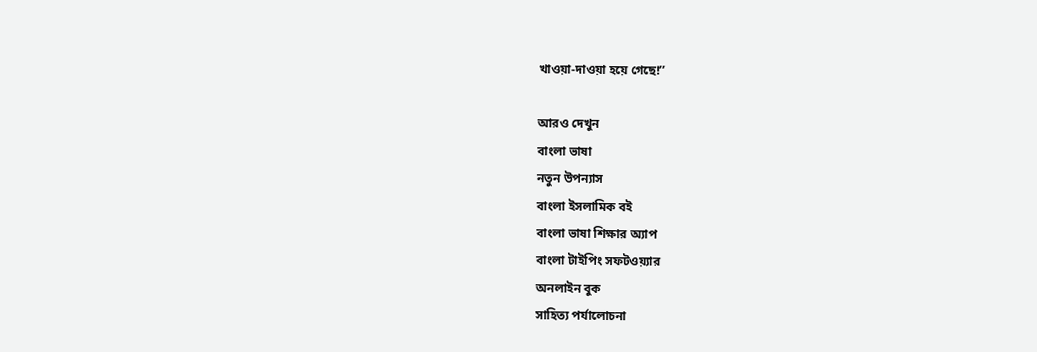খাওয়া-দাওয়া হয়ে গেছে!’’

আরও দেখুন
বাংলা ভাষা
নতুন উপন্যাস
বাংলা ইসলামিক বই
বাংলা ভাষা শিক্ষার অ্যাপ
বাংলা টাইপিং সফটওয়্যার
অনলাইন বুক
সাহিত্য পর্যালোচনা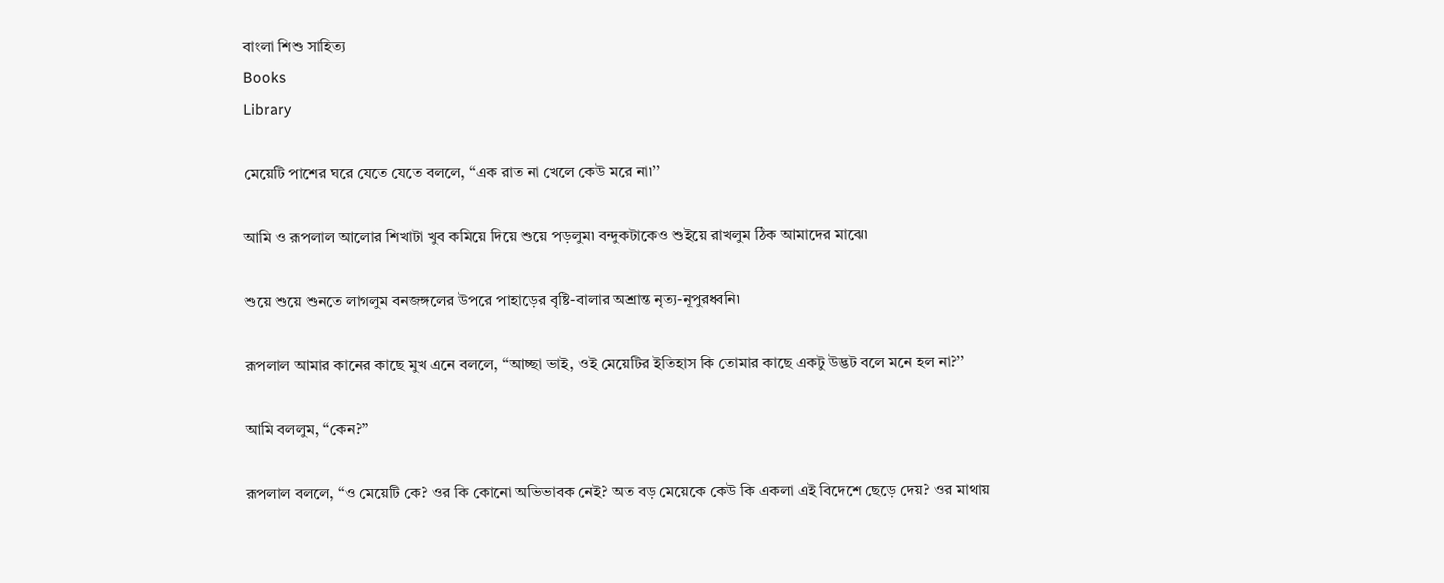বাংলা শিশু সাহিত্য
Books
Library

মেয়েটি পাশের ঘরে যেতে যেতে বললে, ‘‘এক রাত না খেলে কেউ মরে না৷’’

আমি ও রূপলাল আলোর শিখাটা খুব কমিয়ে দিয়ে শুয়ে পড়লুম৷ বন্দুকটাকেও শুইয়ে রাখলুম ঠিক আমাদের মাঝে৷

শুয়ে শুয়ে শুনতে লাগলুম বনজঙ্গলের উপরে পাহাড়ের বৃষ্টি-বালার অশ্রান্ত নৃত্য-নূপুরধ্বনি৷

রূপলাল আমার কানের কাছে মুখ এনে বললে, ‘‘আচ্ছা ভাই, ওই মেয়েটির ইতিহাস কি তোমার কাছে একটু উদ্ভট বলে মনে হল না?’’

আমি বললুম, ‘‘কেন?’’

রূপলাল বললে, ‘‘ও মেয়েটি কে? ওর কি কোনো অভিভাবক নেই? অত বড় মেয়েকে কেউ কি একলা এই বিদেশে ছেড়ে দেয়? ওর মাথায়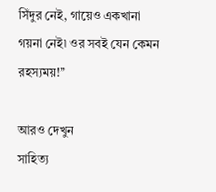সিঁদুর নেই, গায়েও একখানা গয়না নেই৷ ওর সবই যেন কেমন রহস্যময়!’’

আরও দেখুন
সাহিত্য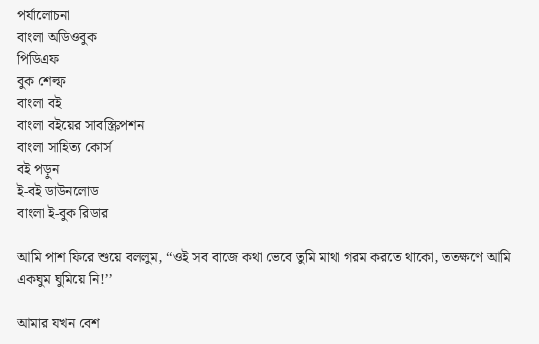পর্যালোচনা
বাংলা অডিওবুক
পিডিএফ
বুক শেল্ফ
বাংলা বই
বাংলা বইয়ের সাবস্ক্রিপশন
বাংলা সাহিত্য কোর্স
বই পড়ুন
ই-বই ডাউনলোড
বাংলা ই-বুক রিডার

আমি পাশ ফিরে শুয়ে বললুম, ‘‘ওই সব বাজে কথা ভেবে তুমি মাথা গরম করতে থাকো, ততক্ষণে আমি একঘুম ঘুমিয়ে নি!’’

আমার যখন বেশ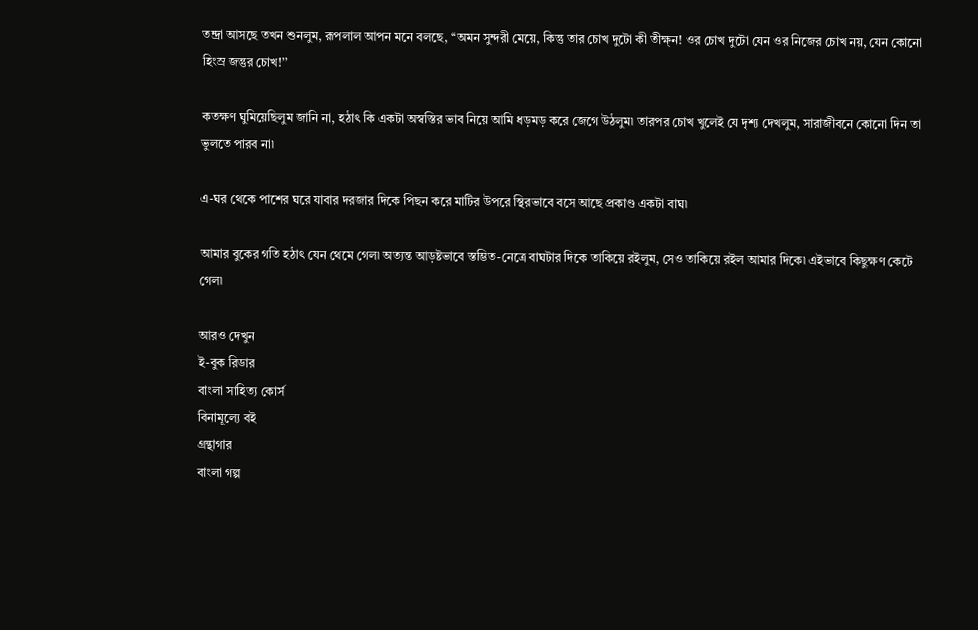তন্দ্রা আসছে তখন শুনলুম, রূপলাল আপন মনে বলছে, ‘‘অমন সুন্দরী মেয়ে, কিন্তু তার চোখ দুটো কী তীক্ষ্ন! ওর চোখ দুটো যেন ওর নিজের চোখ নয়, যেন কোনো হিংস্র জন্তুর চোখ!’’

কতক্ষণ ঘুমিয়েছিলুম জানি না, হঠাৎ কি একটা অস্বস্তির ভাব নিয়ে আমি ধড়মড় করে জেগে উঠলুম৷ তারপর চোখ খুলেই যে দৃশ্য দেখলুম, সারাজীবনে কোনো দিন তা ভুলতে পারব না৷

এ-ঘর থেকে পাশের ঘরে যাবার দরজার দিকে পিছন করে মাটির উপরে স্থিরভাবে বসে আছে প্রকাণ্ড একটা বাঘ৷

আমার বুকের গতি হঠাৎ যেন থেমে গেল৷ অত্যন্ত আড়ষ্টভাবে স্তম্ভিত-নেত্রে বাঘটার দিকে তাকিয়ে রইলুম, সেও তাকিয়ে রইল আমার দিকে৷ এইভাবে কিছুক্ষণ কেটে গেল৷

আরও দেখুন
ই-বুক রিডার
বাংলা সাহিত্য কোর্স
বিনামূল্যে বই
গ্রন্থাগার
বাংলা গল্প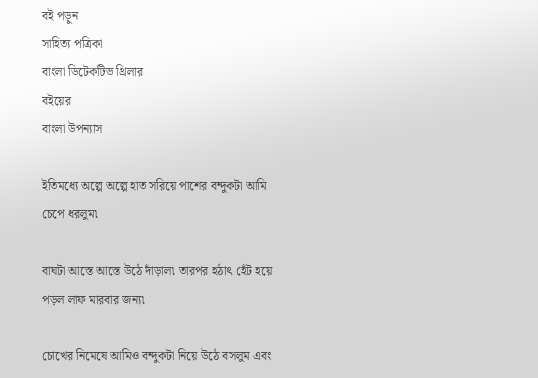বই পড়ুন
সাহিত্য পত্রিকা
বাংলা ডিটেকটিভ থ্রিলার
বইয়ের
বাংলা উপন্যাস

ইতিমধ্যে অল্পে অল্পে হাত সরিয়ে পাশের বন্দুকটা আমি চেপে ধরলুম৷

বাঘটা আস্তে আস্তে উঠে দাঁড়াল৷ তারপর হঠাৎ হেঁট হয়ে পড়ল লাফ মারবার জন্য৷

চোখের নিমেষে আমিও বন্দুকটা নিয়ে উঠে বসলুম এবং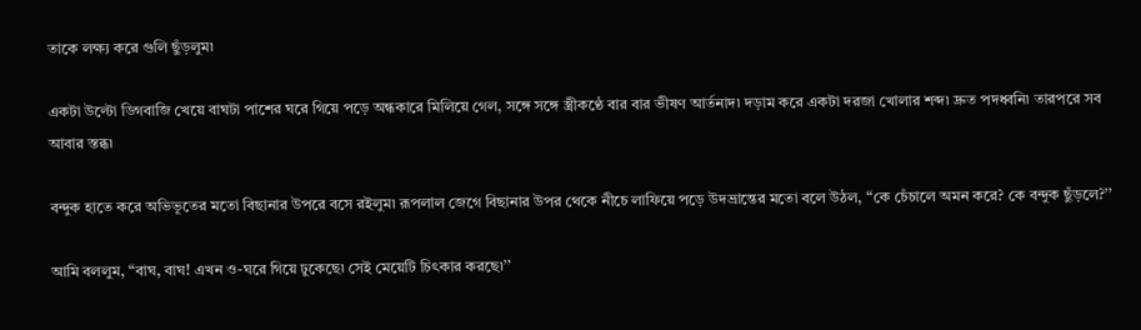তাকে লক্ষ্য করে গুলি ছুঁড়লুম৷

একটা উল্টো ডিগবাজি খেয়ে বাঘটা পাশের ঘরে গিয়ে পড়ে অন্ধকারে মিলিয়ে গেল, সঙ্গে সঙ্গে স্ত্রীকণ্ঠে বার বার ভীষণ আর্তনাদ৷ দড়াম করে একটা দরজা খোলার শব্দ৷ দ্রুত পদধ্বনি৷ তারপরে সব আবার স্তব্ধ৷

বন্দুক হাতে করে অভিভূতের মতো বিছানার উপরে বসে রইলুম৷ রূপলাল জেগে বিছানার উপর থেকে নীচে লাফিয়ে পড়ে উদভ্রান্তের মতো বলে উঠল, ‘‘কে চেঁচালে অমন করে? কে বন্দুক ছুঁড়লে?’’

আমি বললুম, ‘‘বাঘ, বাঘ! এখন ও-ঘরে গিয়ে ঢুকেছে৷ সেই মেয়েটি চিৎকার করছে৷’’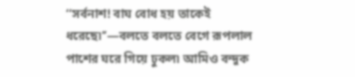‘‘সর্বনাশ! বাঘ বোধ হয় তাকেই ধরেছে৷’’—বলতে বলতে বেগে রূপলাল পাশের ঘরে গিয়ে ঢুকল৷ আমিও বন্দুক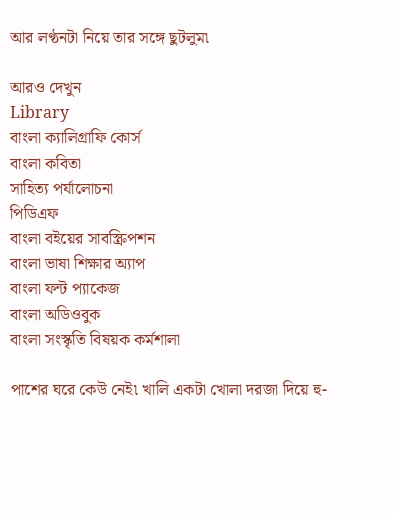আর লণ্ঠনটা নিয়ে তার সঙ্গে ছুটলুম৷

আরও দেখুন
Library
বাংলা ক্যালিগ্রাফি কোর্স
বাংলা কবিতা
সাহিত্য পর্যালোচনা
পিডিএফ
বাংলা বইয়ের সাবস্ক্রিপশন
বাংলা ভাষা শিক্ষার অ্যাপ
বাংলা ফন্ট প্যাকেজ
বাংলা অডিওবুক
বাংলা সংস্কৃতি বিষয়ক কর্মশালা

পাশের ঘরে কেউ নেই৷ খালি একটা খোলা দরজা দিয়ে হু-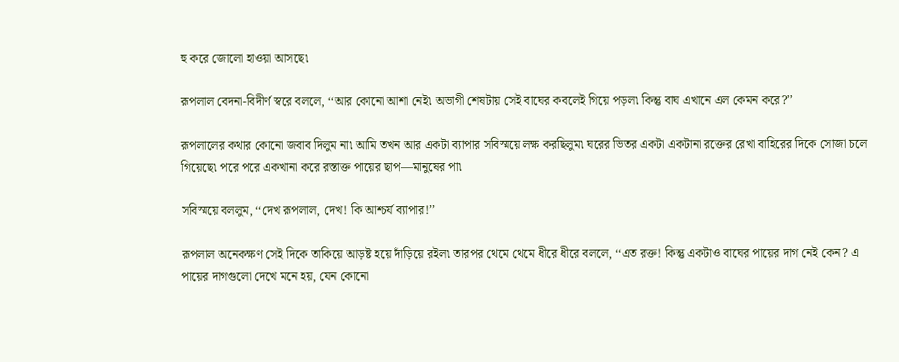হু করে জোলো হাওয়া আসছে৷

রূপলাল বেদনা-বিদীর্ণ স্বরে বললে, ‘‘আর কোনো আশা নেই৷ অভাগী শেষটায় সেই বাঘের কবলেই গিয়ে পড়ল৷ কিন্তু বাঘ এখানে এল কেমন করে?’’

রূপলালের কথার কোনো জবাব দিলুম না৷ আমি তখন আর একটা ব্যাপার সবিস্ময়ে লক্ষ করছিলুম৷ ঘরের ভিতর একটা একটানা রক্তের রেখা বাহিরের দিকে সোজা চলে গিয়েছে৷ পরে পরে একখানা করে রস্তাক্ত পায়ের ছাপ—মানুষের পা৷

সবিস্ময়ে বললুম, ‘‘দেখ রূপলাল, দেখ! কি আশ্চর্য ব্যাপার!’’

রূপলাল অনেকক্ষণ সেই দিকে তাকিয়ে আড়ষ্ট হয়ে দাঁড়িয়ে রইল৷ তারপর থেমে থেমে ধীরে ধীরে বললে, ‘‘এত রক্ত! কিন্তু একটাও বাঘের পায়ের দাগ নেই কেন? এ পায়ের দাগগুলো দেখে মনে হয়, যেন কোনো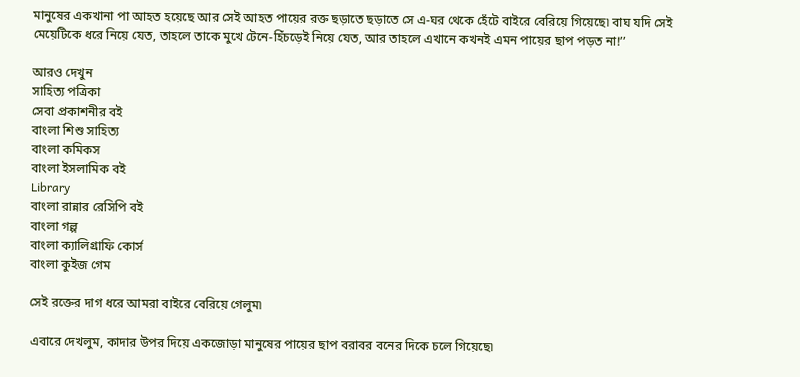মানুষের একখানা পা আহত হয়েছে আর সেই আহত পায়ের রক্ত ছড়াতে ছড়াতে সে এ-ঘর থেকে হেঁটে বাইরে বেরিয়ে গিয়েছে৷ বাঘ যদি সেই মেয়েটিকে ধরে নিয়ে যেত, তাহলে তাকে মুখে টেনে-হিঁচড়েই নিয়ে যেত, আর তাহলে এখানে কখনই এমন পায়ের ছাপ পড়ত না!’’

আরও দেখুন
সাহিত্য পত্রিকা
সেবা প্রকাশনীর বই
বাংলা শিশু সাহিত্য
বাংলা কমিকস
বাংলা ইসলামিক বই
Library
বাংলা রান্নার রেসিপি বই
বাংলা গল্প
বাংলা ক্যালিগ্রাফি কোর্স
বাংলা কুইজ গেম

সেই রক্তের দাগ ধরে আমরা বাইরে বেরিয়ে গেলুম৷

এবারে দেখলুম, কাদার উপর দিয়ে একজোড়া মানুষের পায়ের ছাপ বরাবর বনের দিকে চলে গিয়েছে৷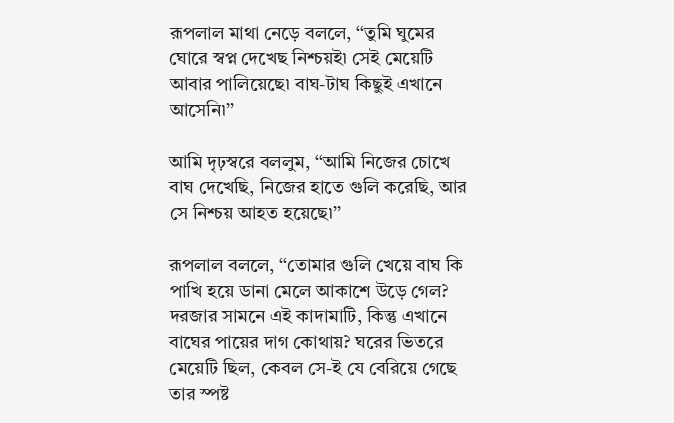রূপলাল মাথা নেড়ে বললে, ‘‘তুমি ঘুমের ঘোরে স্বপ্ন দেখেছ নিশ্চয়ই৷ সেই মেয়েটি আবার পালিয়েছে৷ বাঘ-টাঘ কিছুই এখানে আসেনি৷’’

আমি দৃঢ়স্বরে বললুম, ‘‘আমি নিজের চোখে বাঘ দেখেছি, নিজের হাতে গুলি করেছি, আর সে নিশ্চয় আহত হয়েছে৷’’

রূপলাল বললে, ‘‘তোমার গুলি খেয়ে বাঘ কি পাখি হয়ে ডানা মেলে আকাশে উড়ে গেল? দরজার সামনে এই কাদামাটি, কিন্তু এখানে বাঘের পায়ের দাগ কোথায়? ঘরের ভিতরে মেয়েটি ছিল, কেবল সে-ই যে বেরিয়ে গেছে তার স্পষ্ট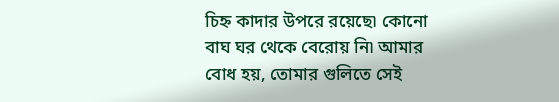চিহ্ন কাদার উপরে রয়েছে৷ কোনো বাঘ ঘর থেকে বেরোয় নি৷ আমার বোধ হয়, তোমার গুলিতে সেই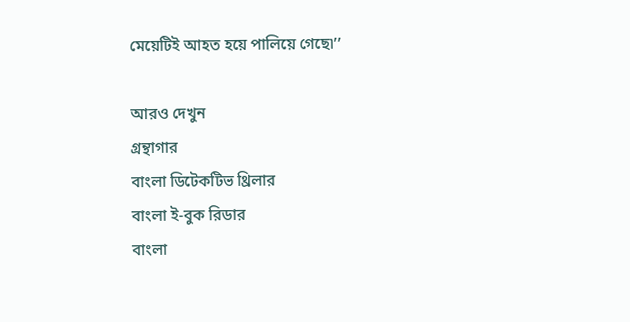মেয়েটিই আহত হয়ে পালিয়ে গেছে৷’’

আরও দেখুন
গ্রন্থাগার
বাংলা ডিটেকটিভ থ্রিলার
বাংলা ই-বুক রিডার
বাংলা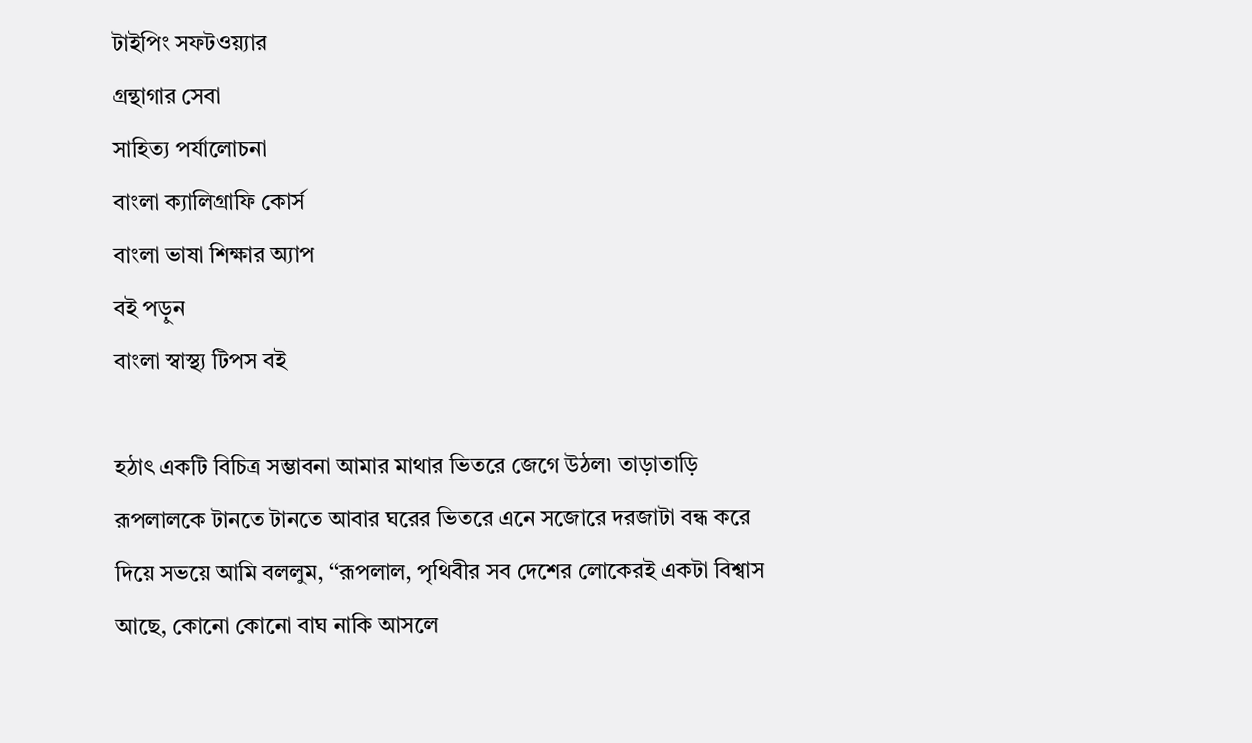টাইপিং সফটওয়্যার
গ্রন্থাগার সেবা
সাহিত্য পর্যালোচনা
বাংলা ক্যালিগ্রাফি কোর্স
বাংলা ভাষা শিক্ষার অ্যাপ
বই পড়ুন
বাংলা স্বাস্থ্য টিপস বই

হঠাৎ একটি বিচিত্র সম্ভাবনা আমার মাথার ভিতরে জেগে উঠল৷ তাড়াতাড়ি রূপলালকে টানতে টানতে আবার ঘরের ভিতরে এনে সজোরে দরজাটা বন্ধ করে দিয়ে সভয়ে আমি বললুম, ‘‘রূপলাল, পৃথিবীর সব দেশের লোকেরই একটা বিশ্বাস আছে, কোনো কোনো বাঘ নাকি আসলে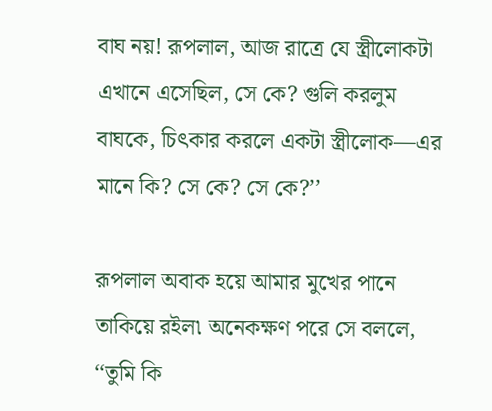বাঘ নয়! রূপলাল, আজ রাত্রে যে স্ত্রীলোকটা এখানে এসেছিল, সে কে? গুলি করলুম বাঘকে, চিৎকার করলে একটা স্ত্রীলোক—এর মানে কি? সে কে? সে কে?’’

রূপলাল অবাক হয়ে আমার মুখের পানে তাকিয়ে রইল৷ অনেকক্ষণ পরে সে বললে, ‘‘তুমি কি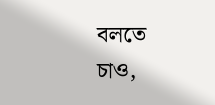বলতে চাও,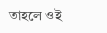তাহলে ওই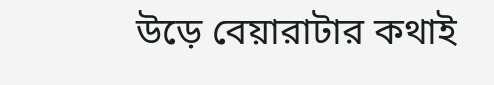উড়ে বেয়ারাটার কথাই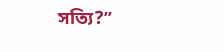সত্যি?’’